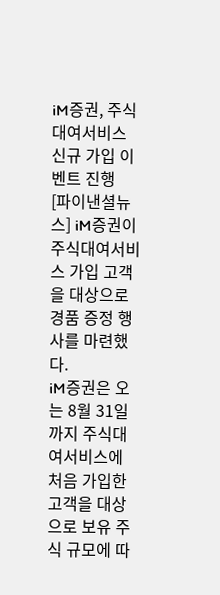iM증권, 주식대여서비스 신규 가입 이벤트 진행
[파이낸셜뉴스] iM증권이 주식대여서비스 가입 고객을 대상으로 경품 증정 행사를 마련했다.
iM증권은 오는 8월 31일까지 주식대여서비스에 처음 가입한 고객을 대상으로 보유 주식 규모에 따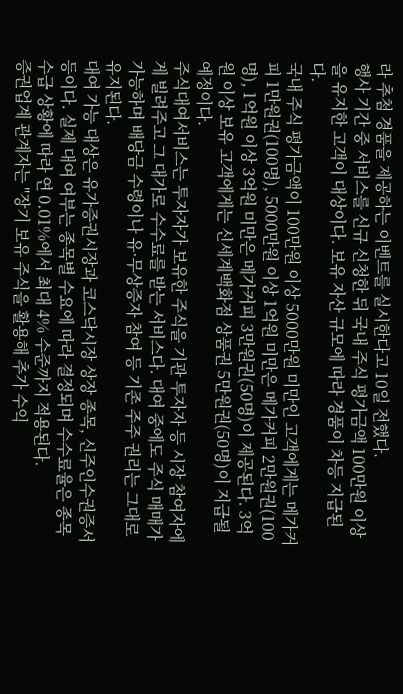라 추첨 경품을 제공하는 이벤트를 실시한다고 10일 전했다.
행사 기간 중 서비스를 신규 신청한 뒤 국내 주식 평가금액 100만원 이상을 유지한 고객이 대상이다. 보유 자산 규모에 따라 경품이 차등 지급된다.
국내 주식 평가금액이 100만원 이상 5000만원 미만인 고객에게는 메가커피 1만원권(100명), 5000만원 이상 1억원 미만은 메가커피 2만원권(100명), 1억원 이상 3억원 미만은 메가커피 3만원권(50명)이 제공된다. 3억원 이상 보유 고객에게는 신세계백화점 상품권 5만원권(50명)이 지급될 예정이다.
주식대여서비스는 투자자가 보유한 주식을 기관 투자자 등 시장 참여자에게 빌려주고 그 대가로 수수료를 받는 서비스다. 대여 중에도 주식 매매가 가능하며 배당금 수령이나 유·무상증자 참여 등 기존 주주 권리는 그대로 유지된다.
대여 가능 대상은 유가증권시장과 코스닥시장 상장 종목, 신주인수권증서 등이다. 실제 대여 여부는 종목별 수요에 따라 결정되며 수수료율은 종목 수급 상황에 따라 연 0.01%에서 최대 4% 수준까지 적용된다.
증권업계 관계자는 "장기 보유 주식을 활용해 추가 수익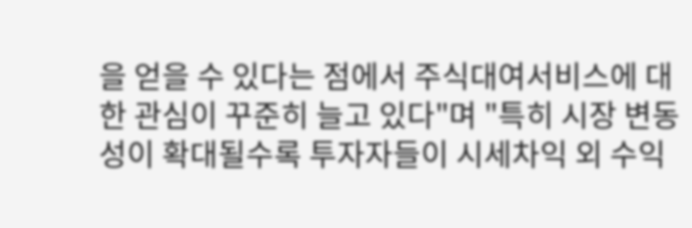을 얻을 수 있다는 점에서 주식대여서비스에 대한 관심이 꾸준히 늘고 있다"며 "특히 시장 변동성이 확대될수록 투자자들이 시세차익 외 수익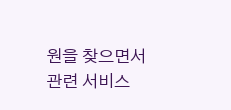원을 찾으면서 관련 서비스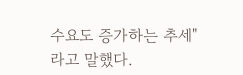수요도 증가하는 추세"라고 말했다.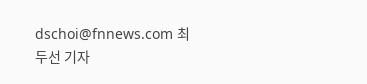dschoi@fnnews.com 최두선 기자